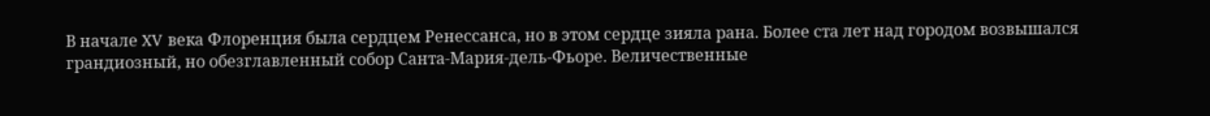В начале XV века Флоренция была сердцем Ренессанса, но в этом сердце зияла рана. Более ста лет над городом возвышался грандиозный, но обезглавленный собор Санта-Мария-дель-Фьоре. Величественные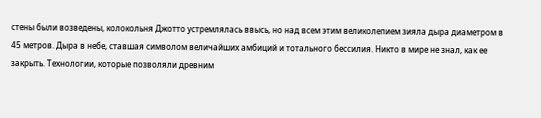стены были возведены, колокольня Джотто устремлялась ввысь, но над всем этим великолепием зияла дыра диаметром в 45 метров. Дыра в небе, ставшая символом величайших амбиций и тотального бессилия. Никто в мире не знал, как ее закрыть. Технологии, которые позволяли древним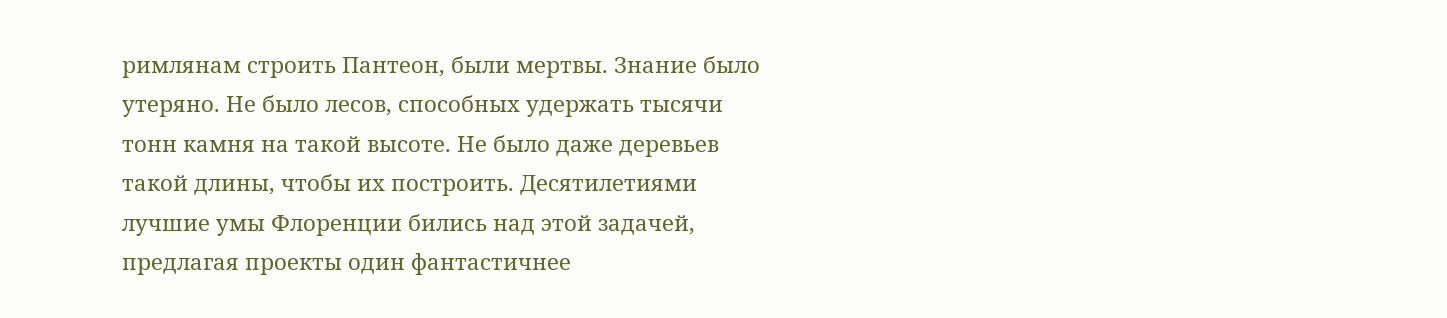римлянам строить Пантеон, были мертвы. Знание было утеряно. Не было лесов, способных удержать тысячи тонн камня на такой высоте. Не было даже деревьев такой длины, чтобы их построить. Десятилетиями лучшие умы Флоренции бились над этой задачей, предлагая проекты один фантастичнее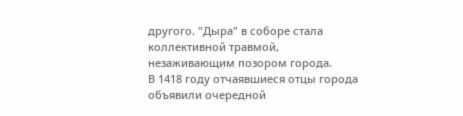другого. "Дыра" в соборе стала коллективной травмой, незаживающим позором города.
В 1418 году отчаявшиеся отцы города объявили очередной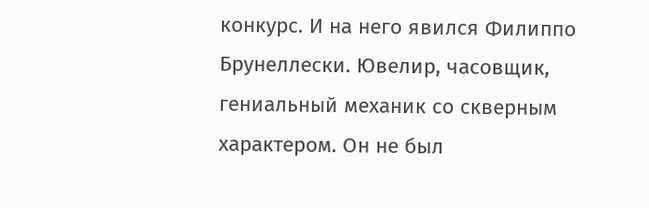конкурс. И на него явился Филиппо Брунеллески. Ювелир, часовщик, гениальный механик со скверным характером. Он не был